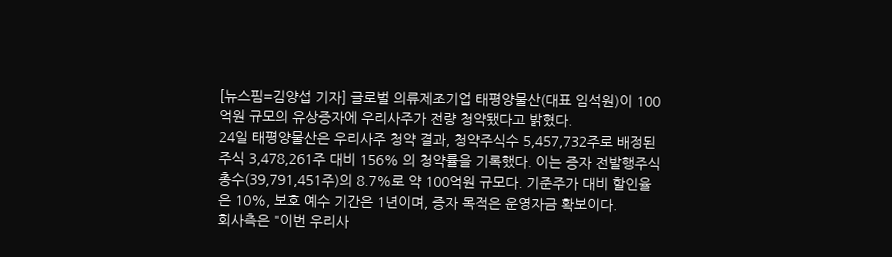[뉴스핌=김양섭 기자] 글로벌 의류제조기업 태평양물산(대표 임석원)이 100억원 규모의 유상증자에 우리사주가 전량 청약됐다고 밝혔다.
24일 태평양물산은 우리사주 청약 결과, 청약주식수 5,457,732주로 배정된 주식 3,478,261주 대비 156% 의 청약률을 기록했다. 이는 증자 전발행주식 총수(39,791,451주)의 8.7%로 약 100억원 규모다. 기준주가 대비 할인율은 10%, 보호 예수 기간은 1년이며, 증자 목적은 운영자금 확보이다.
회사측은 "이번 우리사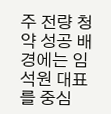주 전량 청약 성공 배경에는 임석원 대표를 중심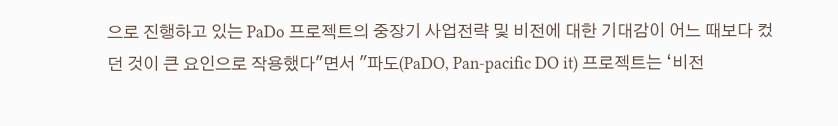으로 진행하고 있는 PaDo 프로젝트의 중장기 사업전략 및 비전에 대한 기대감이 어느 때보다 컸던 것이 큰 요인으로 작용했다"면서 "파도(PaDO, Pan-pacific DO it) 프로젝트는 ‘비전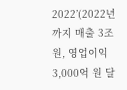2022’(2022년까지 매출 3조 원, 영업이익 3,000억 원 달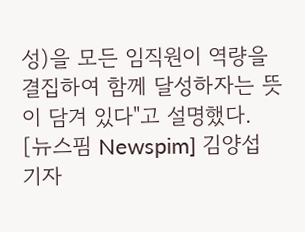성)을 모든 임직원이 역량을 결집하여 함께 달성하자는 뜻이 담겨 있다"고 설명했다.
[뉴스핌 Newspim] 김양섭 기자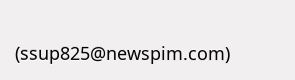(ssup825@newspim.com)